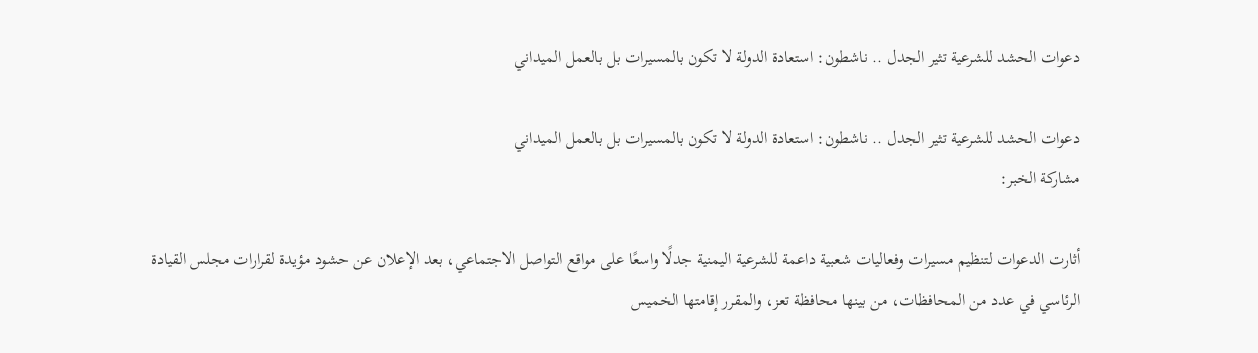دعوات الحشد للشرعية تثير الجدل .. ناشطون: استعادة الدولة لا تكون بالمسيرات بل بالعمل الميداني

دعوات الحشد للشرعية تثير الجدل .. ناشطون: استعادة الدولة لا تكون بالمسيرات بل بالعمل الميداني
مشاركة الخبر:

أثارت الدعوات لتنظيم مسيرات وفعاليات شعبية داعمة للشرعية اليمنية جدلًا واسعًا على مواقع التواصل الاجتماعي، بعد الإعلان عن حشود مؤيدة لقرارات مجلس القيادة الرئاسي في عدد من المحافظات، من بينها محافظة تعز، والمقرر إقامتها الخميس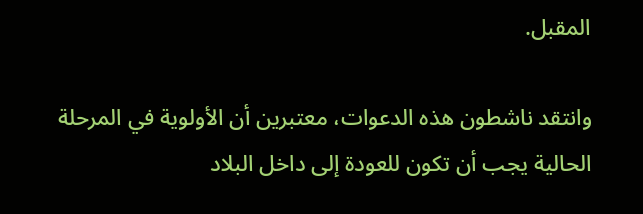المقبل.

وانتقد ناشطون هذه الدعوات، معتبرين أن الأولوية في المرحلة الحالية يجب أن تكون للعودة إلى داخل البلاد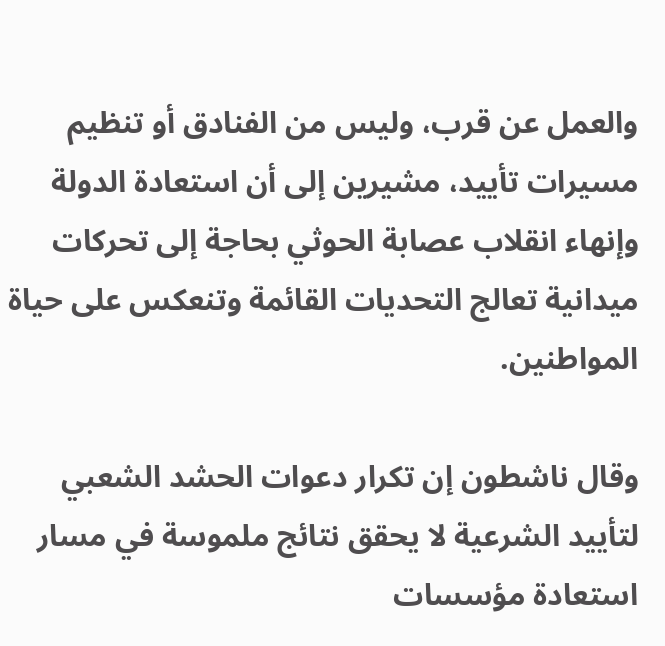والعمل عن قرب، وليس من الفنادق أو تنظيم مسيرات تأييد، مشيرين إلى أن استعادة الدولة وإنهاء انقلاب عصابة الحوثي بحاجة إلى تحركات ميدانية تعالج التحديات القائمة وتنعكس على حياة المواطنين.

وقال ناشطون إن تكرار دعوات الحشد الشعبي لتأييد الشرعية لا يحقق نتائج ملموسة في مسار استعادة مؤسسات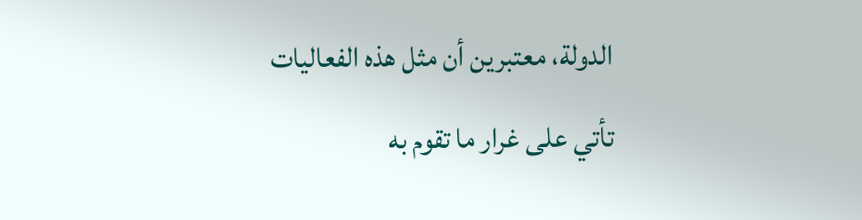الدولة، معتبرين أن مثل هذه الفعاليات تأتي على غرار ما تقوم به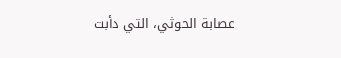عصابة الحوثي، التي دأبت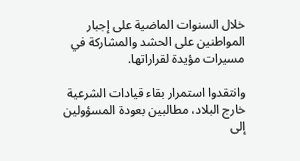خلال السنوات الماضية على إجبار المواطنين على الحشد والمشاركة في مسيرات مؤيدة لقراراتها.

وانتقدوا استمرار بقاء قيادات الشرعية خارج البلاد، مطالبين بعودة المسؤولين إلى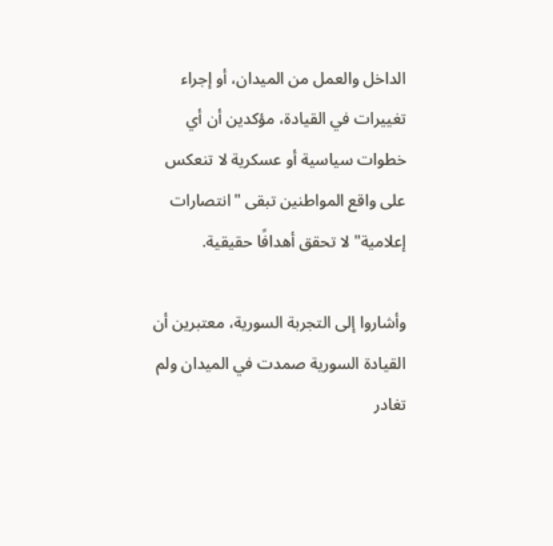الداخل والعمل من الميدان، أو إجراء تغييرات في القيادة، مؤكدين أن أي خطوات سياسية أو عسكرية لا تنعكس على واقع المواطنين تبقى "انتصارات إعلامية" لا تحقق أهدافًا حقيقية.

وأشاروا إلى التجربة السورية، معتبرين أن القيادة السورية صمدت في الميدان ولم تغادر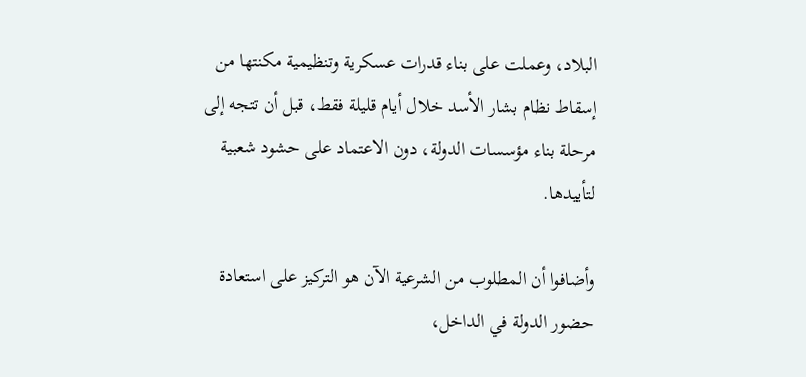البلاد، وعملت على بناء قدرات عسكرية وتنظيمية مكنتها من إسقاط نظام بشار الأسد خلال أيام قليلة فقط، قبل أن تتجه إلى مرحلة بناء مؤسسات الدولة، دون الاعتماد على حشود شعبية لتأييدها.

وأضافوا أن المطلوب من الشرعية الآن هو التركيز على استعادة حضور الدولة في الداخل،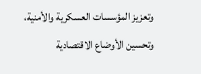وتعزيز المؤسسات العسكرية والأمنية، وتحسين الأوضاع الاقتصادية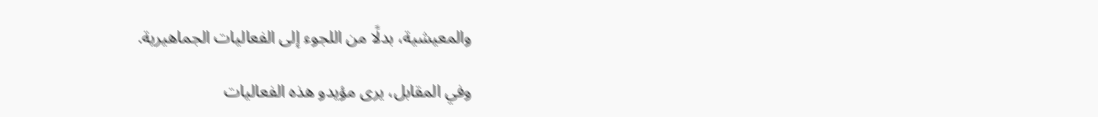والمعيشية، بدلًا من اللجوء إلى الفعاليات الجماهيرية.

وفي المقابل، يرى مؤيدو هذه الفعاليات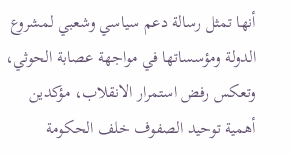أنها تمثل رسالة دعم سياسي وشعبي لمشروع الدولة ومؤسساتها في مواجهة عصابة الحوثي، وتعكس رفض استمرار الانقلاب، مؤكدين أهمية توحيد الصفوف خلف الحكومة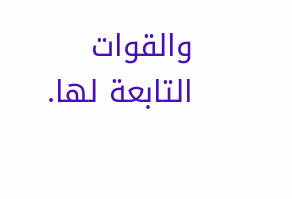والقوات التابعة لها.